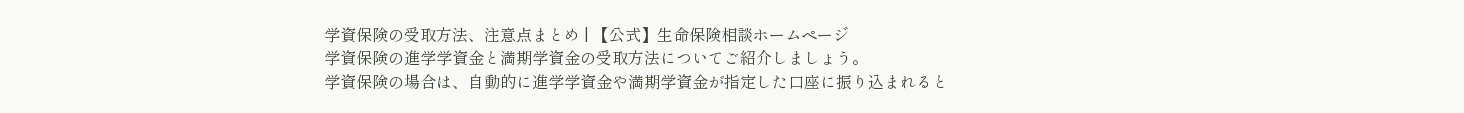学資保険の受取方法、注意点まとめ | 【公式】生命保険相談ホームページ
学資保険の進学学資金と満期学資金の受取方法についてご紹介しましょう。
学資保険の場合は、自動的に進学学資金や満期学資金が指定した口座に振り込まれると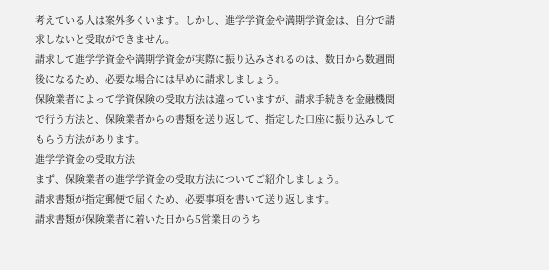考えている人は案外多くいます。しかし、進学学資金や満期学資金は、自分で請求しないと受取ができません。
請求して進学学資金や満期学資金が実際に振り込みされるのは、数日から数週間後になるため、必要な場合には早めに請求しましょう。
保険業者によって学資保険の受取方法は違っていますが、請求手続きを金融機関で行う方法と、保険業者からの書類を送り返して、指定した口座に振り込みしてもらう方法があります。
進学学資金の受取方法
まず、保険業者の進学学資金の受取方法についてご紹介しましょう。
請求書類が指定郵便で届くため、必要事項を書いて送り返します。
請求書類が保険業者に着いた日から5営業日のうち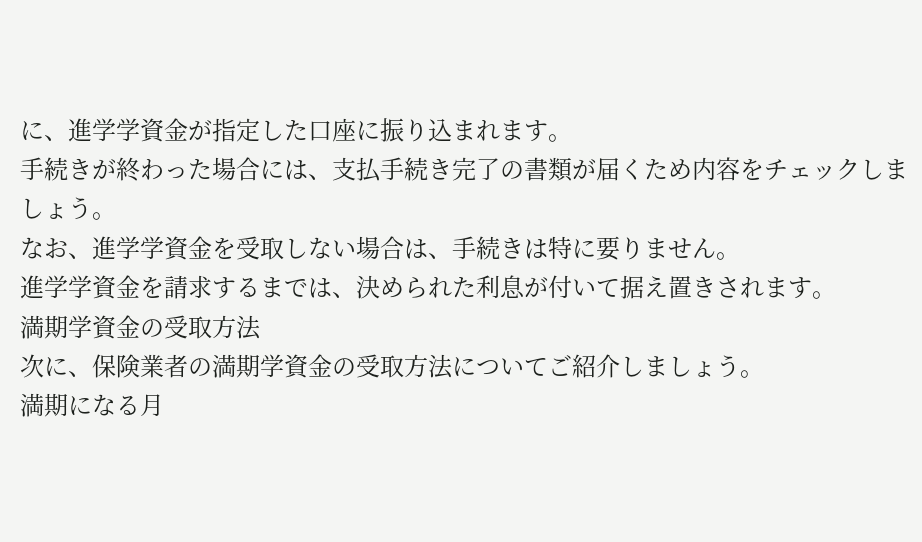に、進学学資金が指定した口座に振り込まれます。
手続きが終わった場合には、支払手続き完了の書類が届くため内容をチェックしましょう。
なお、進学学資金を受取しない場合は、手続きは特に要りません。
進学学資金を請求するまでは、決められた利息が付いて据え置きされます。
満期学資金の受取方法
次に、保険業者の満期学資金の受取方法についてご紹介しましょう。
満期になる月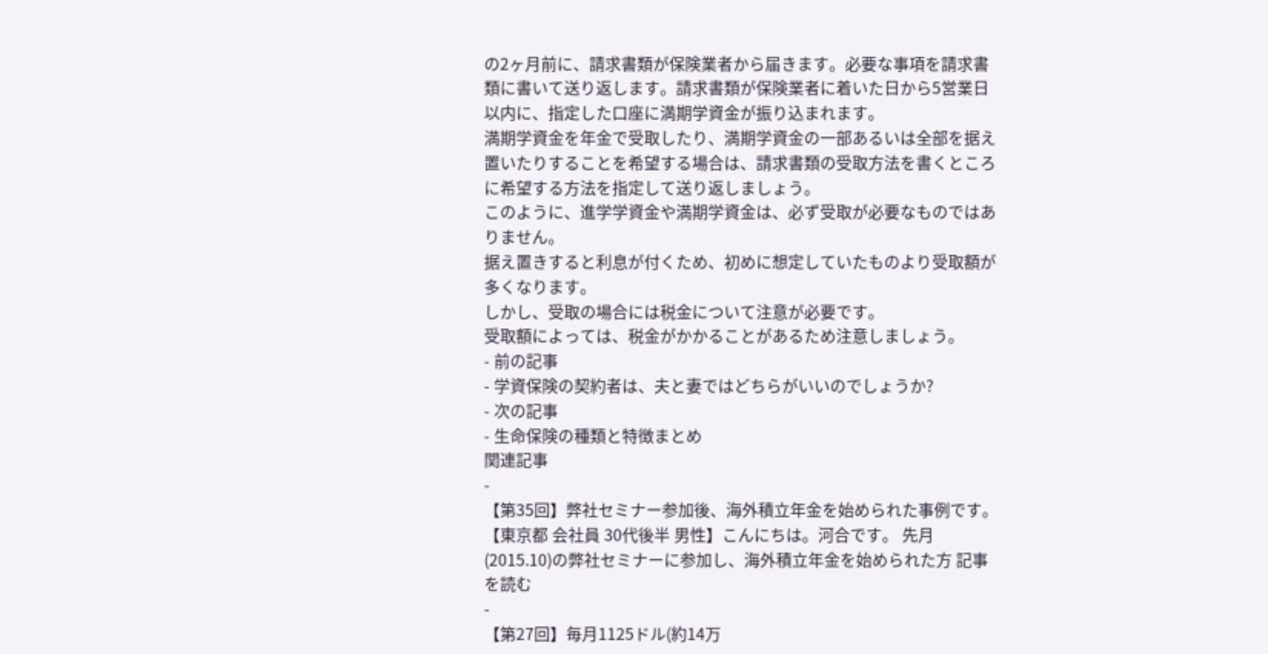の2ヶ月前に、請求書類が保険業者から届きます。必要な事項を請求書類に書いて送り返します。請求書類が保険業者に着いた日から5営業日以内に、指定した口座に満期学資金が振り込まれます。
満期学資金を年金で受取したり、満期学資金の一部あるいは全部を据え置いたりすることを希望する場合は、請求書類の受取方法を書くところに希望する方法を指定して送り返しましょう。
このように、進学学資金や満期学資金は、必ず受取が必要なものではありません。
据え置きすると利息が付くため、初めに想定していたものより受取額が多くなります。
しかし、受取の場合には税金について注意が必要です。
受取額によっては、税金がかかることがあるため注意しましょう。
- 前の記事
- 学資保険の契約者は、夫と妻ではどちらがいいのでしょうか?
- 次の記事
- 生命保険の種類と特徴まとめ
関連記事
-
【第35回】弊社セミナー参加後、海外積立年金を始められた事例です。【東京都 会社員 30代後半 男性】こんにちは。河合です。 先月(2015.10)の弊社セミナーに参加し、海外積立年金を始められた方 記事を読む
-
【第27回】毎月1125ドル(約14万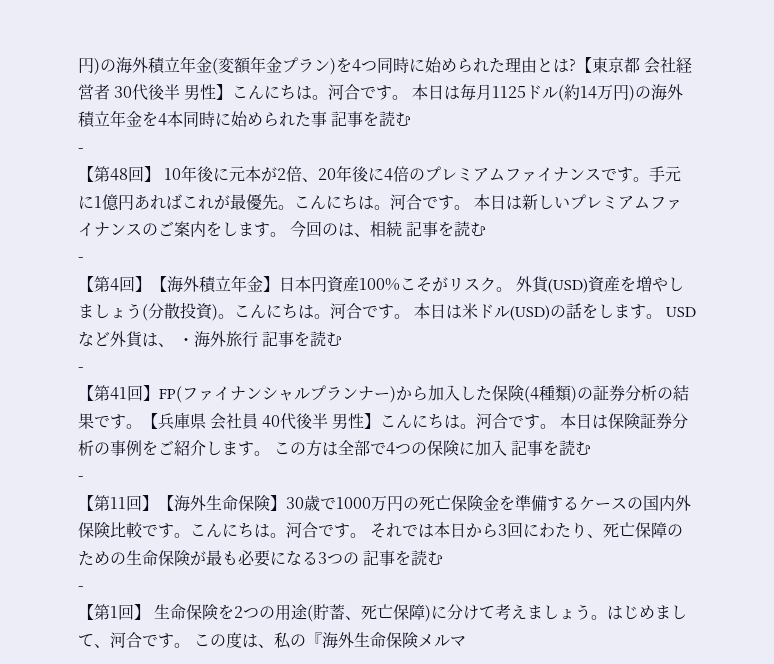円)の海外積立年金(変額年金プラン)を4つ同時に始められた理由とは?【東京都 会社経営者 30代後半 男性】こんにちは。河合です。 本日は毎月1125ドル(約14万円)の海外積立年金を4本同時に始められた事 記事を読む
-
【第48回】 10年後に元本が2倍、20年後に4倍のプレミアムファイナンスです。手元に1億円あればこれが最優先。こんにちは。河合です。 本日は新しいプレミアムファイナンスのご案内をします。 今回のは、相続 記事を読む
-
【第4回】【海外積立年金】日本円資産100%こそがリスク。 外貨(USD)資産を増やしましょう(分散投資)。こんにちは。河合です。 本日は米ドル(USD)の話をします。 USDなど外貨は、 ・海外旅行 記事を読む
-
【第41回】FP(ファイナンシャルプランナー)から加入した保険(4種類)の証券分析の結果です。【兵庫県 会社員 40代後半 男性】こんにちは。河合です。 本日は保険証券分析の事例をご紹介します。 この方は全部で4つの保険に加入 記事を読む
-
【第11回】【海外生命保険】30歳で1000万円の死亡保険金を準備するケースの国内外保険比較です。こんにちは。河合です。 それでは本日から3回にわたり、死亡保障のための生命保険が最も必要になる3つの 記事を読む
-
【第1回】 生命保険を2つの用途(貯蓄、死亡保障)に分けて考えましょう。はじめまして、河合です。 この度は、私の『海外生命保険メルマ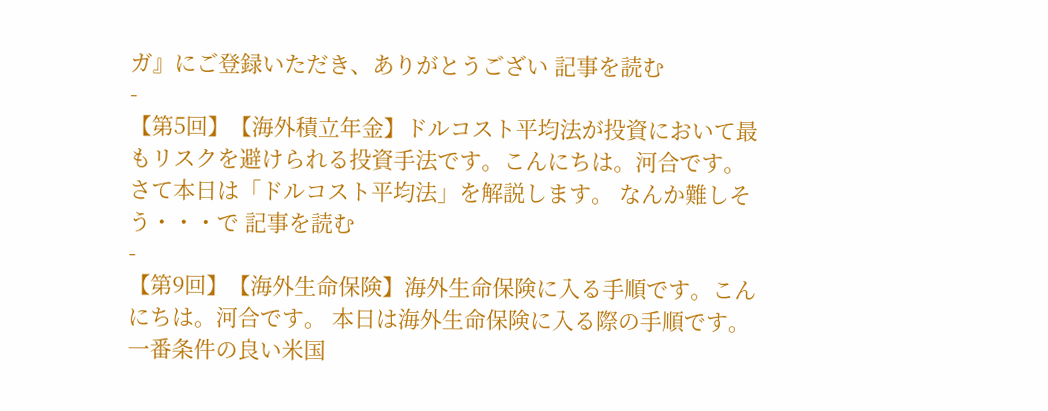ガ』にご登録いただき、ありがとうござい 記事を読む
-
【第5回】【海外積立年金】ドルコスト平均法が投資において最もリスクを避けられる投資手法です。こんにちは。河合です。 さて本日は「ドルコスト平均法」を解説します。 なんか難しそう・・・で 記事を読む
-
【第9回】【海外生命保険】海外生命保険に入る手順です。こんにちは。河合です。 本日は海外生命保険に入る際の手順です。 一番条件の良い米国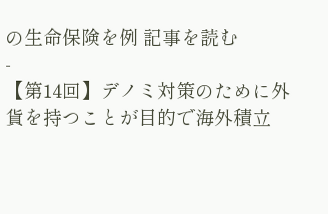の生命保険を例 記事を読む
-
【第14回】デノミ対策のために外貨を持つことが目的で海外積立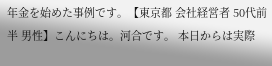年金を始めた事例です。【東京都 会社経営者 50代前半 男性】こんにちは。河合です。 本日からは実際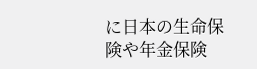に日本の生命保険や年金保険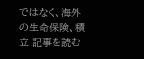ではなく、海外の生命保険、積立 記事を読む